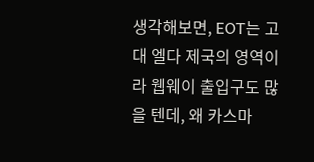생각해보면, EOT는 고대 엘다 제국의 영역이라 웹웨이 출입구도 많을 텐데, 왜 카스마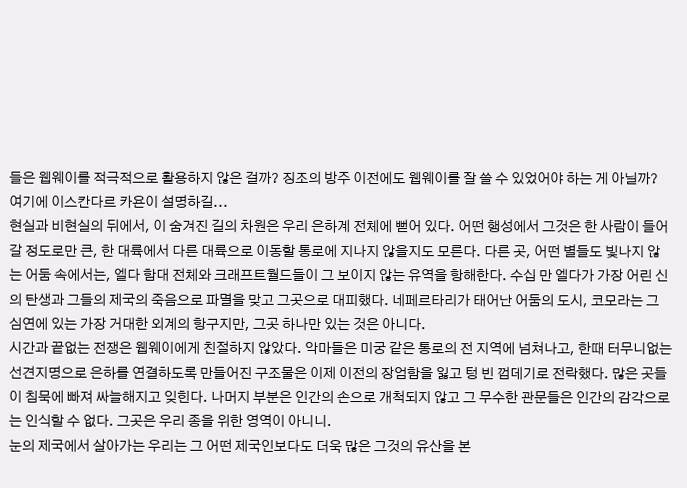들은 웹웨이를 적극적으로 활용하지 않은 걸까? 징조의 방주 이전에도 웹웨이를 잘 쓸 수 있었어야 하는 게 아닐까? 여기에 이스칸다르 카욘이 설명하길...
현실과 비현실의 뒤에서, 이 숨겨진 길의 차원은 우리 은하계 전체에 뻗어 있다. 어떤 행성에서 그것은 한 사람이 들어갈 정도로만 큰, 한 대륙에서 다른 대륙으로 이동할 통로에 지나지 않을지도 모른다. 다른 곳, 어떤 별들도 빛나지 않는 어둠 속에서는, 엘다 함대 전체와 크래프트월드들이 그 보이지 않는 유역을 항해한다. 수십 만 엘다가 가장 어린 신의 탄생과 그들의 제국의 죽음으로 파멸을 맞고 그곳으로 대피했다. 네페르타리가 태어난 어둠의 도시, 코모라는 그 심연에 있는 가장 거대한 외계의 항구지만, 그곳 하나만 있는 것은 아니다.
시간과 끝없는 전쟁은 웹웨이에게 친절하지 않았다. 악마들은 미궁 같은 통로의 전 지역에 넘쳐나고, 한때 터무니없는 선견지명으로 은하를 연결하도록 만들어진 구조물은 이제 이전의 장엄함을 잃고 텅 빈 껍데기로 전락했다. 많은 곳들이 침묵에 빠져 싸늘해지고 잊힌다. 나머지 부분은 인간의 손으로 개척되지 않고 그 무수한 관문들은 인간의 감각으로는 인식할 수 없다. 그곳은 우리 종을 위한 영역이 아니니.
눈의 제국에서 살아가는 우리는 그 어떤 제국인보다도 더욱 많은 그것의 유산을 본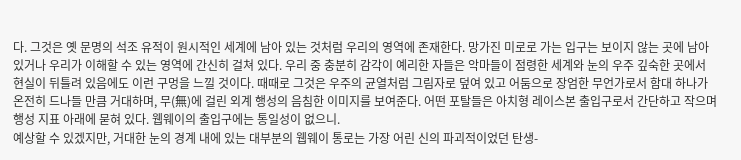다. 그것은 옛 문명의 석조 유적이 원시적인 세계에 남아 있는 것처럼 우리의 영역에 존재한다. 망가진 미로로 가는 입구는 보이지 않는 곳에 남아 있거나 우리가 이해할 수 있는 영역에 간신히 걸쳐 있다. 우리 중 충분히 감각이 예리한 자들은 악마들이 점령한 세계와 눈의 우주 깊숙한 곳에서 현실이 뒤틀려 있음에도 이런 구멍을 느낄 것이다. 때때로 그것은 우주의 균열처럼 그림자로 덮여 있고 어둠으로 장엄한 무언가로서 함대 하나가 온전히 드나들 만큼 거대하며, 무(無)에 걸린 외계 행성의 음침한 이미지를 보여준다. 어떤 포탈들은 아치형 레이스본 출입구로서 간단하고 작으며 행성 지표 아래에 묻혀 있다. 웹웨이의 출입구에는 통일성이 없으니.
예상할 수 있겠지만, 거대한 눈의 경계 내에 있는 대부분의 웹웨이 통로는 가장 어린 신의 파괴적이었던 탄생-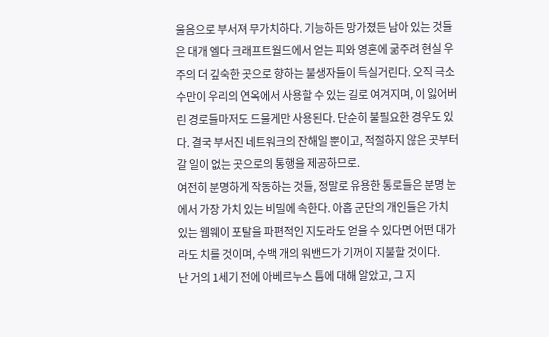울음으로 부서져 무가치하다. 기능하든 망가졌든 남아 있는 것들은 대개 엘다 크래프트월드에서 얻는 피와 영혼에 굶주려 현실 우주의 더 깊숙한 곳으로 향하는 불생자들이 득실거린다. 오직 극소수만이 우리의 연옥에서 사용할 수 있는 길로 여겨지며, 이 잃어버린 경로들마저도 드물게만 사용된다. 단순히 불필요한 경우도 있다. 결국 부서진 네트워크의 잔해일 뿐이고, 적절하지 않은 곳부터 갈 일이 없는 곳으로의 통행을 제공하므로.
여전히 분명하게 작동하는 것들, 정말로 유용한 통로들은 분명 눈에서 가장 가치 있는 비밀에 속한다. 아홉 군단의 개인들은 가치 있는 웹웨이 포탈을 파편적인 지도라도 얻을 수 있다면 어떤 대가라도 치를 것이며, 수백 개의 워밴드가 기꺼이 지불할 것이다.
난 거의 1세기 전에 아베르누스 틈에 대해 알았고, 그 지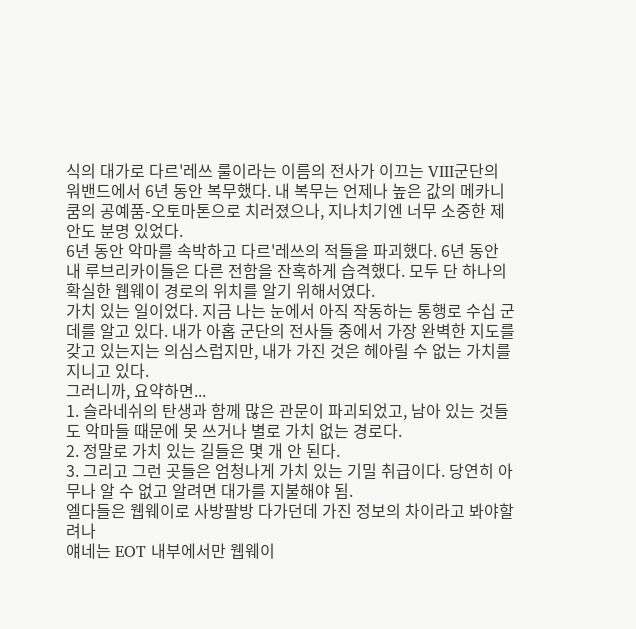식의 대가로 다르'레쓰 룰이라는 이름의 전사가 이끄는 VIII군단의 워밴드에서 6년 동안 복무했다. 내 복무는 언제나 높은 값의 메카니쿰의 공예품-오토마톤으로 치러졌으나, 지나치기엔 너무 소중한 제안도 분명 있었다.
6년 동안 악마를 속박하고 다르'레쓰의 적들을 파괴했다. 6년 동안 내 루브리카이들은 다른 전함을 잔혹하게 습격했다. 모두 단 하나의 확실한 웹웨이 경로의 위치를 알기 위해서였다.
가치 있는 일이었다. 지금 나는 눈에서 아직 작동하는 통행로 수십 군데를 알고 있다. 내가 아홉 군단의 전사들 중에서 가장 완벽한 지도를 갖고 있는지는 의심스럽지만, 내가 가진 것은 헤아릴 수 없는 가치를 지니고 있다.
그러니까, 요약하면...
1. 슬라네쉬의 탄생과 함께 많은 관문이 파괴되었고, 남아 있는 것들도 악마들 때문에 못 쓰거나 별로 가치 없는 경로다.
2. 정말로 가치 있는 길들은 몇 개 안 된다.
3. 그리고 그런 곳들은 엄청나게 가치 있는 기밀 취급이다. 당연히 아무나 알 수 없고 알려면 대가를 지불해야 됨.
엘다들은 웹웨이로 사방팔방 다가던데 가진 정보의 차이라고 봐야할려나
얘네는 EOT 내부에서만 웹웨이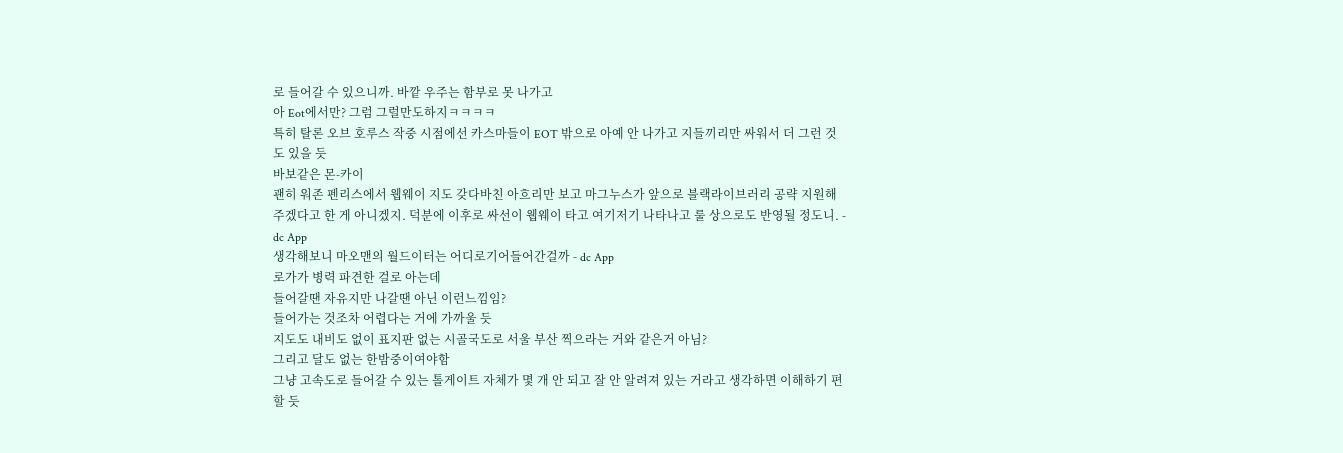로 들어갈 수 있으니까. 바깥 우주는 함부로 못 나가고
아 Eot에서만? 그럼 그럴만도하지ㅋㅋㅋㅋ
특히 탈론 오브 호루스 작중 시점에선 카스마들이 EOT 밖으로 아예 안 나가고 지들끼리만 싸워서 더 그런 것도 있을 듯
바보같은 몬-카이
괜히 워존 펜리스에서 웹웨이 지도 갖다바친 아흐리만 보고 마그누스가 앞으로 블랙라이브러리 공략 지원해주겠다고 한 게 아니겠지. 덕분에 이후로 싸선이 웹웨이 타고 여기저기 나타나고 룰 상으로도 반영될 정도니. - dc App
생각해보니 마오맨의 월드이터는 어디로기어들어간걸까 - dc App
로가가 병력 파견한 걸로 아는데
들어갈땐 자유지만 나갈땐 아닌 이런느낌임?
들어가는 것조차 어렵다는 거에 가까울 듯
지도도 내비도 없이 표지판 없는 시골국도로 서울 부산 찍으라는 거와 같은거 아님?
그리고 달도 없는 한밤중이여야함
그냥 고속도로 들어갈 수 있는 톨게이트 자체가 몇 개 안 되고 잘 안 알려져 있는 거라고 생각하면 이해하기 편할 듯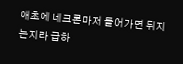애초에 네크론마저 들어가면 뒤지는지라 급하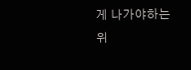게 나가야하는 위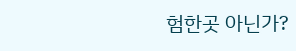험한곳 아닌가?